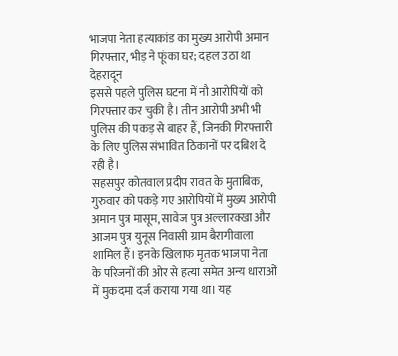भाजपा नेता हत्याकांड का मुख्य आरोपी अमान गिरफ्तार, भीड़ ने फूंका घर; दहल उठा था देहरादून
इससे पहले पुलिस घटना में नौ आरोपियों को गिरफ्तार कर चुकी है। तीन आरोपी अभी भी पुलिस की पकड़ से बाहर हैं, जिनकी गिरफ्तारी के लिए पुलिस संभावित ठिकानों पर दबिश दे रही है।
सहसपुर कोतवाल प्रदीप रावत के मुताबिक, गुरुवार को पकड़े गए आरोपियों में मुख्य आरोपी अमान पुत्र मासूम, सावेज पुत्र अल्लारक्खा और आजम पुत्र युनूस निवासी ग्राम बैरागीवाला शामिल हैं। इनके खिलाफ मृतक भाजपा नेता के परिजनों की ओर से हत्या समेत अन्य धाराओं में मुकदमा दर्ज कराया गया था। यह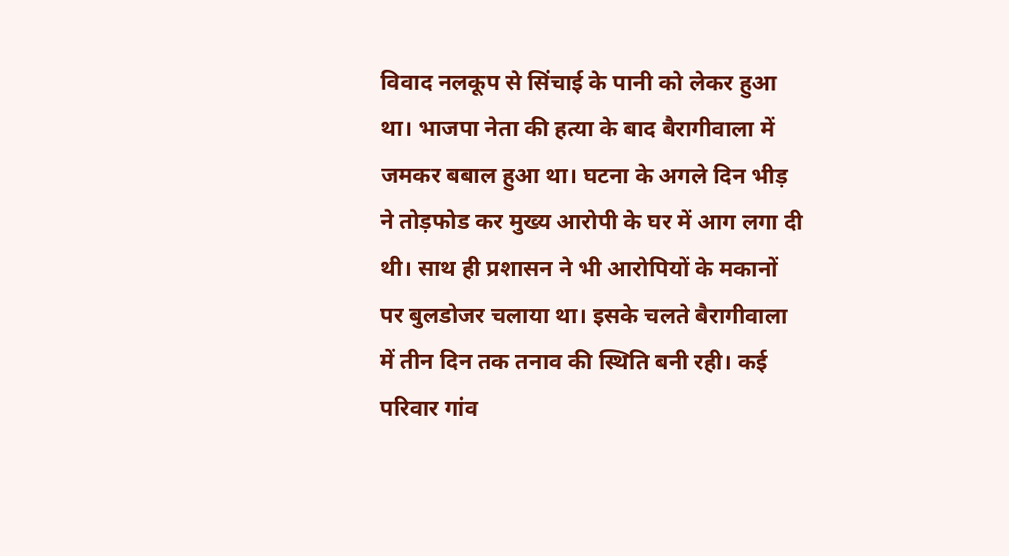विवाद नलकूप से सिंचाई के पानी को लेकर हुआ था। भाजपा नेता की हत्या के बाद बैरागीवाला में जमकर बबाल हुआ था। घटना के अगले दिन भीड़ ने तोड़फोड कर मुख्य आरोपी के घर में आग लगा दी थी। साथ ही प्रशासन ने भी आरोपियों के मकानों पर बुलडोजर चलाया था। इसके चलते बैरागीवाला में तीन दिन तक तनाव की स्थिति बनी रही। कई परिवार गांव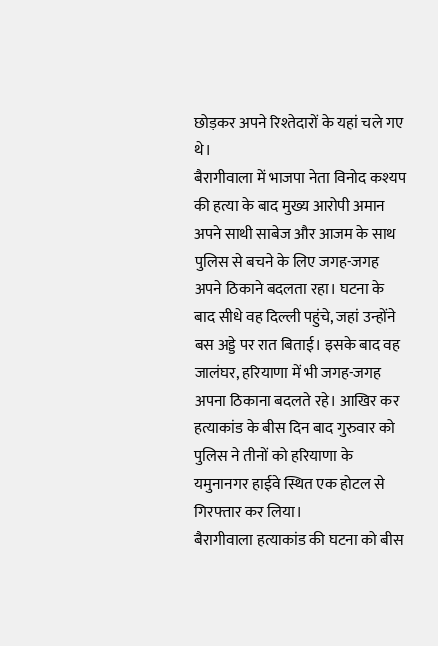छोड़कर अपने रिश्तेदारों के यहां चले गए थे।
बैरागीवाला में भाजपा नेता विनोद कश्यप की हत्या के बाद मुख्य आरोपी अमान अपने साथी साबेज और आजम के साथ पुलिस से बचने के लिए जगह-जगह अपने ठिकाने बदलता रहा। घटना के बाद सीधे वह दिल्ली पहुंचे, जहां उन्होंने बस अड्डे पर रात बिताई। इसके बाद वह जालंघर, हरियाणा में भी जगह-जगह अपना ठिकाना बदलते रहे। आखिर कर हत्याकांड के बीस दिन बाद गुरुवार को पुलिस ने तीनों को हरियाणा के यमुनानगर हाईवे स्थित एक होटल से गिरफ्तार कर लिया।
बैरागीवाला हत्याकांड की घटना को बीस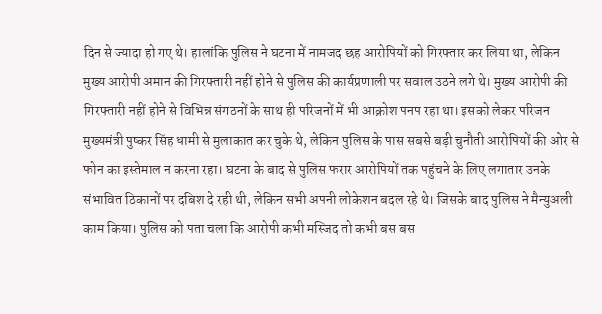दिन से ज्यादा हो गए थे। हालांकि पुलिस ने घटना में नामजद छह आरोपियों को गिरफ्तार कर लिया था, लेकिन मुख्य आरोपी अमान की गिरफ्तारी नहीं होने से पुलिस की कार्यप्रणाली पर सवाल उठने लगे थे। मुख्य आरोपी की गिरफ्तारी नहीं होने से विभिन्न संगठनों के साथ ही परिजनों में भी आक्रोश पनप रहा था। इसको लेकर परिजन मुख्यमंत्री पुष्कर सिंह धामी से मुलाकात कर चुके थे, लेकिन पुलिस के पास सबसे बड़ी चुनौती आरोपियों की ओर से फोन का इस्तेमाल न करना रहा। घटना के बाद से पुलिस फरार आरोपियों तक पहुंचने के लिए लगातार उनके संभावित ठिकानों पर दबिश दे रही थी, लेकिन सभी अपनी लोकेशन बदल रहे थे। जिसके बाद पुलिस ने मैन्युअली काम किया। पुलिस को पता चला कि आरोपी कभी मस्जिद तो कभी बस बस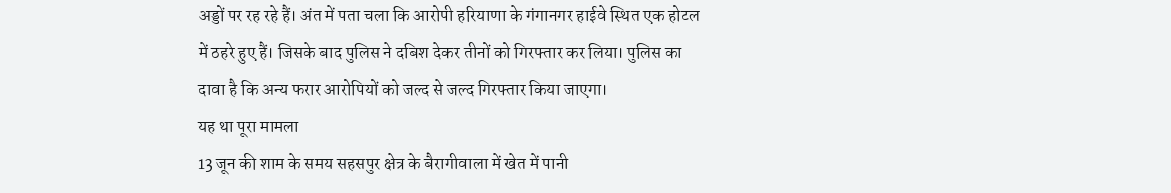अड्डों पर रह रहे हैं। अंत में पता चला कि आरोपी हरियाणा के गंगानगर हाईवे स्थित एक होटल में ठहरे हुए हैं। जिसके बाद पुलिस ने दबिश देकर तीनों को गिरफ्तार कर लिया। पुलिस का दावा है कि अन्य फरार आरोपियों को जल्द से जल्द गिरफ्तार किया जाएगा।
यह था पूरा मामला
13 जून की शाम के समय सहसपुर क्षेत्र के बैरागीवाला में खेत में पानी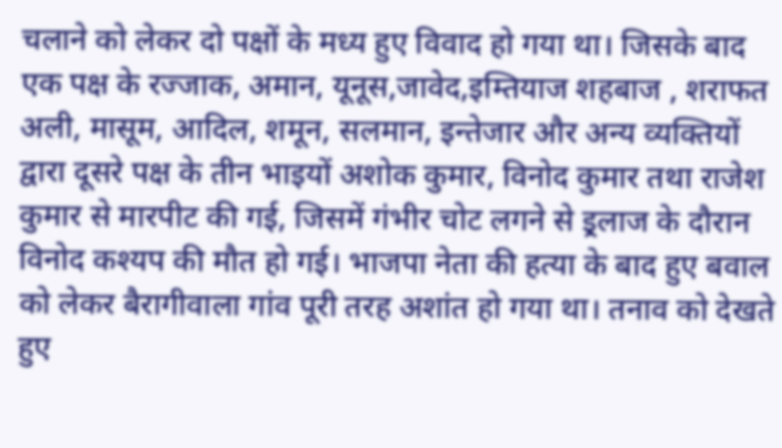चलाने को लेकर दो पक्षों के मध्य हुए विवाद हो गया था। जिसके बाद एक पक्ष के रज्जाक, अमान, यूनूस,जावेद,इम्तियाज शहबाज , शराफत अली, मासूम, आदिल, शमून, सलमान, इन्तेजार और अन्य व्यक्तियों द्वारा दूसरे पक्ष के तीन भाइयों अशोक कुमार, विनोद कुमार तथा राजेश कुमार से मारपीट की गई, जिसमें गंभीर चोट लगने से इ्रलाज के दौरान विनोद कश्यप की मौत हो गई। भाजपा नेता की हत्या के बाद हुए बवाल को लेकर बैरागीवाला गांव पूरी तरह अशांत हो गया था। तनाव को देखते हुए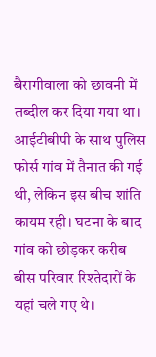बैरागीवाला को छावनी में तब्दील कर दिया गया था। आईटीबीपी के साथ पुलिस फोर्स गांव में तैनात की गई थी, लेकिन इस बीच शांति कायम रही। घटना के बाद गांव को छोड़कर करीब बीस परिवार रिश्तेदारों के यहां चले गए थे।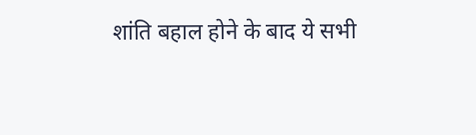शांति बहाल होने के बाद ये सभी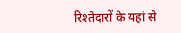रिश्तेदारों के यहां से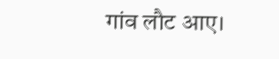गांव लौट आए।